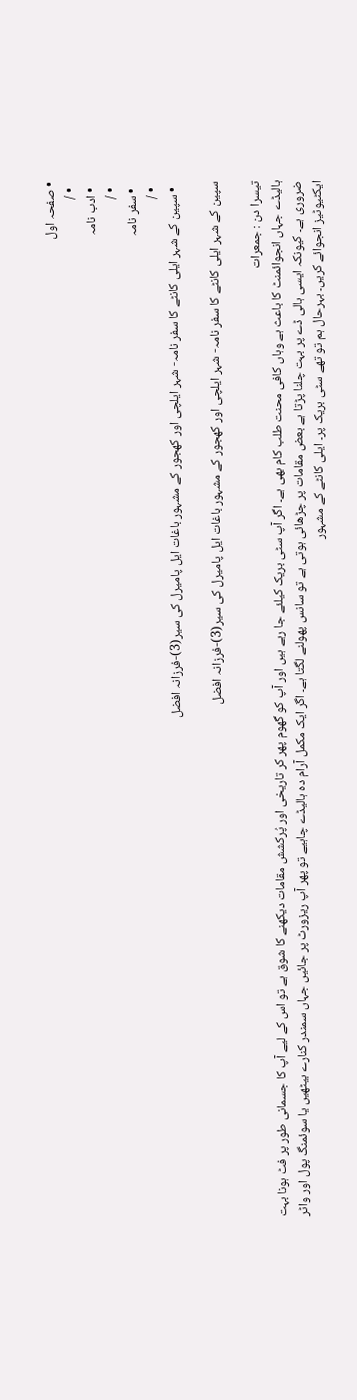• صفحہ اول
  • /
  • ادب نامہ
  • /
  • سفر نامہ
  • /
  • سپین کے شہر ایلی کانٹے کا سفر نامہ- شہر ایلچی اور کھجور کے مشہور باغات ایل پامیرل کی سیر(3)-فرزانہ افضل

سپین کے شہر ایلی کانٹے کا سفر نامہ- شہر ایلچی اور کھجور کے مشہور باغات ایل پامیرل کی سیر(3)-فرزانہ افضل

تیسرا دن : جمعرات
ہالیڈے جہاں انجوائمنٹ کا باعث ہے وہاں کافی محنت طلب کام بھی ہے۔ اگر آپ سٹی بریک کیلئے جا رہے ہیں اور آپ کو گھوم پھر کر تاریخی اور پُرکشش مقامات دیکھنے کا شوق ہے تو اس کے لیے آپ کا جسمانی طور پر فٹ ہونا بہت ضروری ہے۔ کیونکہ ایسی ہالی ڈے پر بہت چلنا پڑتا ہے بعض مقامات پر چڑھائی ہوتی ہے تو سانس پھولنے لگتا ہے۔ اگر ایک مکمل آرام دہ ہالیڈے چاہیے تو پھر آپ ریزورٹ پر جائیں جہاں سمندر کنارے بیٹھیں یا سوئمنگ پول اور واٹر ایکٹیوٹیز انجوائے کریں۔ بہرحال ہم تو تھے سٹی بریک پر۔ ایلی کانٹے کے مشہور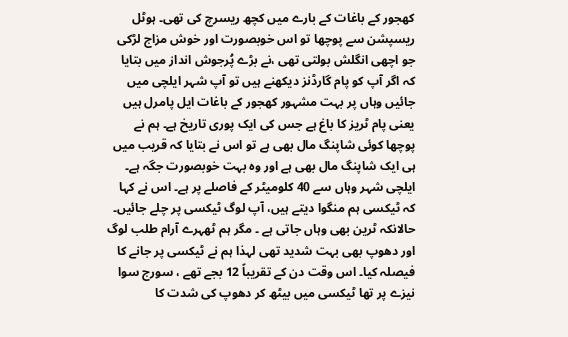کھجور کے باغات کے بارے میں کچھ ریسرچ کی تھی۔ ہوٹل ریسپشن سے پوچھا تو اس خوبصورت اور خوش مزاج لڑکی جو اچھی انگلش بولتی تھی ،نے بڑے پُرجوش انداز میں بتایا کہ اگر آپ کو پام گارڈنز دیکھنے ہیں تو آپ شہر ایلچی میں جائیں وہاں پر بہت مشہور کھجور کے باغات ایل پامرل ہیں یعنی پام ٹریز کا باغ ہے جس کی ایک پوری تاریخ ہے۔ ہم نے پوچھا کوئی شاپنگ مال بھی ہے تو اس نے بتایا کہ قریب میں ہی ایک شاپنگ مال بھی ہے اور وہ بہت خوبصورت جگہ ہے۔ ایلچی شہر وہاں سے 40 کلومیٹر کے فاصلے پر ہے۔ اس نے کہا کہ ٹیکسی ہم منگوا دیتے ہیں، آپ لوگ ٹیکسی پر چلے جائیں۔ حالانکہ ٹرین بھی وہاں جاتی ہے ۔ مگر ہم ٹھہرے آرام طلب لوگ اور دھوپ بھی بہت شدید تھی لہذا ہم نے ٹیکسی پر جانے کا فیصلہ کیا۔ اس وقت دن کے تقریباً 12 بجے تھے ، سورج سوا نیزے پر تھا ٹیکسی میں بیٹھ کر دھوپ کی شدت کا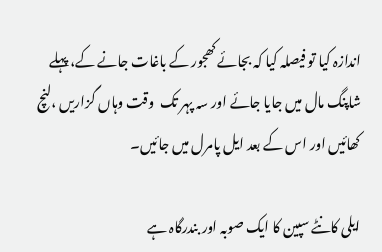اندازہ کیا تو فیصلہ کیا کہ بجائے کھجور کے باغات جانے کے، پہلے شاپنگ مال میں جایا جائے اور سہ پہر تک  وقت وہاں گزاریں ،لنچ کھائیں اور اس کے بعد ایل پامرل میں جائیں۔

ایلی کانٹے سپین کا ایک صوبہ اور بندرگاہ ہے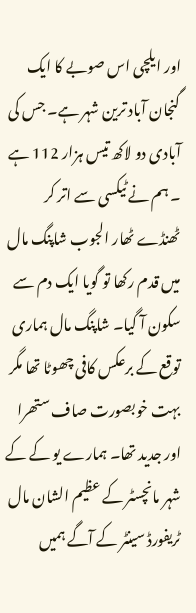اور ایلچی اس صوبے کا ایک گنجان آباد ترین شہر ہے۔ جس کی آبادی دو لاکھ تیس ہزار 112 ہے ۔ ہم نے ٹیکسی سے اتر کر ٹھنڈے ٹھار الجوب شاپنگ مال میں قدم رکھا تو گویا ایک دم سے سکون آ گیا۔ شاپنگ مال ہماری توقع کے برعکس کافی چھوٹا تھا مگر بہت خوبصورت صاف ستھرا اور جدید تھا۔ ہمارے یو کے کے شہر مانچسٹر کے عظیم الشان مال ٹریفورڈ سینٹر کے آگے ہمیں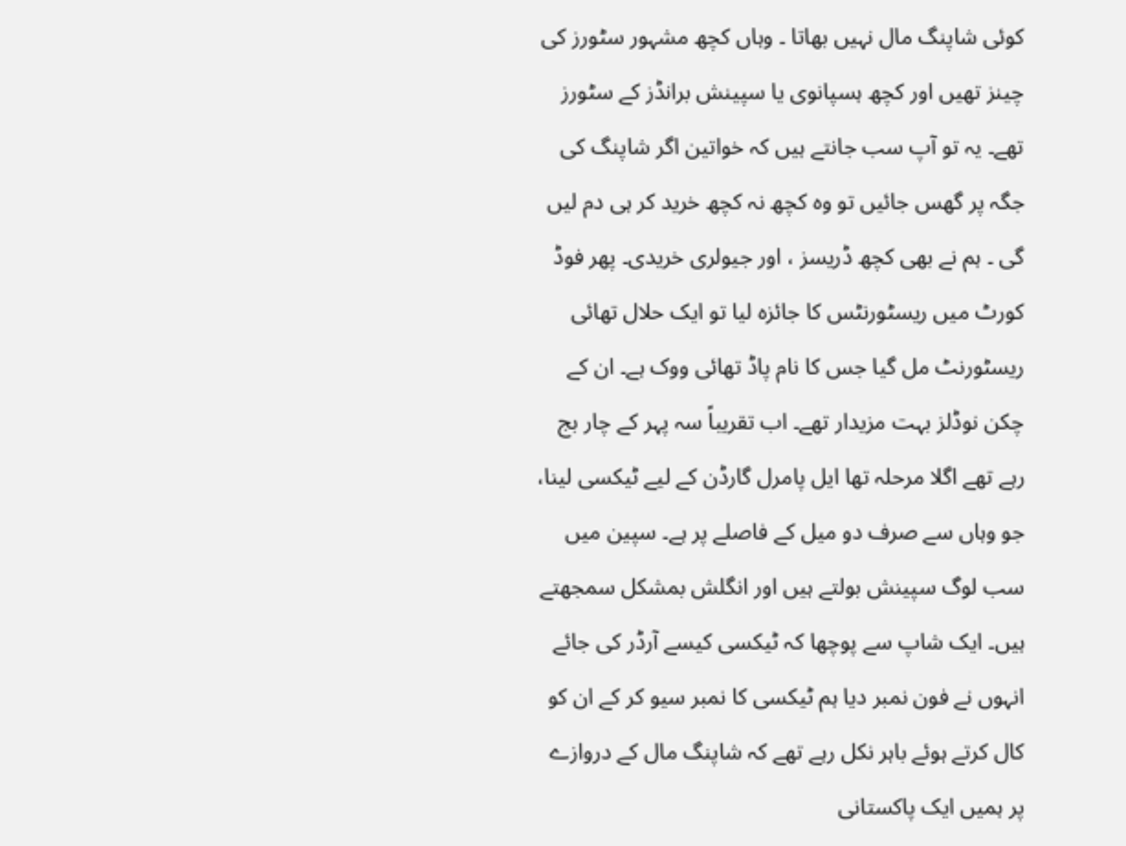کوئی شاپنگ مال نہیں بھاتا ۔ وہاں کچھ مشہور سٹورز کی چینز تھیں اور کچھ ہسپانوی یا سپینش برانڈز کے سٹورز تھے۔ یہ تو آپ سب جانتے ہیں کہ خواتین اگر شاپنگ کی جگہ پر گھس جائیں تو وہ کچھ نہ کچھ خرید کر ہی دم لیں گی ۔ ہم نے بھی کچھ ڈریسز ، اور جیولری خریدی۔ پھر فوڈ کورٹ میں ریسٹورنٹس کا جائزہ لیا تو ایک حلال تھائی ریسٹورنٹ مل گیا جس کا نام پاڈ تھائی ووک ہے۔ ان کے چکن نوڈلز بہت مزیدار تھے۔ اب تقریباً سہ پہر کے چار بج رہے تھے اگلا مرحلہ تھا ایل پامرل گارڈن کے لیے ٹیکسی لینا، جو وہاں سے صرف دو میل کے فاصلے پر ہے۔ سپین میں سب لوگ سپینش بولتے ہیں اور انگلش بمشکل سمجھتے ہیں۔ ایک شاپ سے پوچھا کہ ٹیکسی کیسے آرڈر کی جائے انہوں نے فون نمبر دیا ہم ٹیکسی کا نمبر سیو کر کے ان کو کال کرتے ہوئے باہر نکل رہے تھے کہ شاپنگ مال کے دروازے پر ہمیں ایک پاکستانی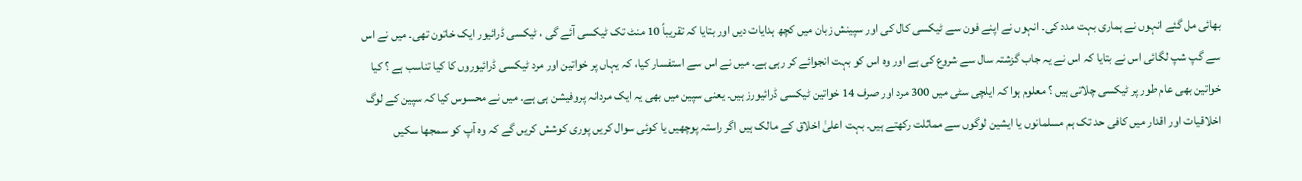بھائی مل گئے انہوں نے ہماری بہت مدد کی۔ انہوں نے اپنے فون سے ٹیکسی کال کی اور سپینش زبان میں کچھ ہدایات دیں اور بتایا کہ تقریباً 10 منٹ تک ٹیکسی آئے گی ، ٹیکسی ڈرائیور ایک خاتون تھی۔ میں نے اس سے گپ شپ لگائی اس نے بتایا کہ اس نے یہ جاب گزشتہ سال سے شروع کی ہے اور وہ اس کو بہت انجوائے کر رہی ہے۔ میں نے اس سے استفسار کیا، کہ یہاں پر خواتین اور مرد ٹیکسی ڈرائیوروں کا کیا تناسب ہے ؟ کیا خواتین بھی عام طور پر ٹیکسی چلاتی ہیں ؟ معلوم ہوا کہ ایلچی سٹی میں 300 مرد اور صرف 14 خواتین ٹیکسی ڈرائیورز ہیں۔ یعنی سپین میں بھی یہ ایک مردانہ پروفیشن ہی ہے۔ میں نے محسوس کیا کہ سپین کے لوگ اخلاقیات اور اقدار میں کافی حد تک ہم مسلمانوں یا ایشین لوگوں سے مماثلت رکھتے ہیں۔ بہت اعلیٰ اخلاق کے مالک ہیں اگر راستہ پوچھیں یا کوئی سوال کریں پوری کوشش کریں گے کہ وہ آپ کو سمجھا سکیں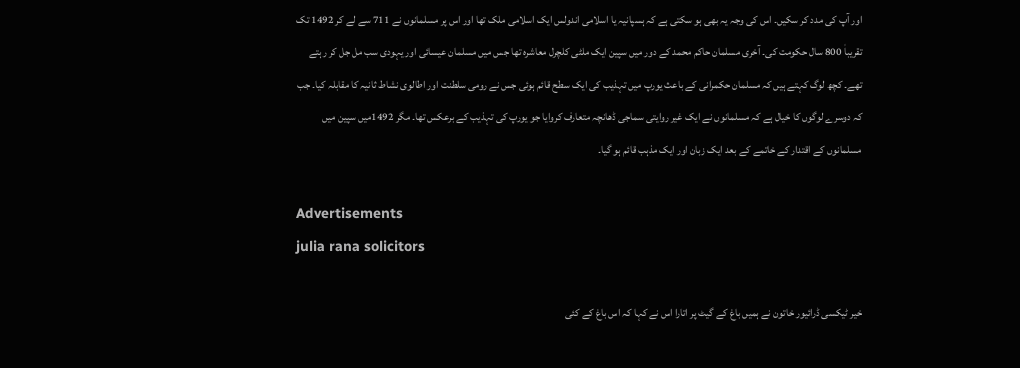اور آپ کی مدد کر سکیں۔ اس کی وجہ یہ بھی ہو سکتی ہے کہ ہسپانیہ یا اسلامی اندولس ایک اسلامی ملک تھا اور اس پر مسلمانوں نے 711 سے لے کر 1492 تک تقریباٰ 800 سال حکومت کی۔ آخری مسلمان حاکم محمد کے دور میں سپین ایک ملٹی کلچرل معاشرہ تھا جس میں مسلمان عیسائی اور یہودی سب مل جل کر رہتے تھے۔ کچھ لوگ کہتے ہیں کہ مسلمان حکمرانی کے باعث یورپ میں تہذیب کی ایک سطح قائم ہوئی جس نے رومی سلطنت اور اطالوی نشاط ثانیہ کا مقابلہ کیا۔ جب کہ دوسرے لوگوں کا خیال ہے کہ مسلمانوں نے ایک غیر روایتی سماجی ڈھانچہ متعارف کروایا جو یورپ کی تہذیب کے برعکس تھا۔ مگر 1492میں سپین میں مسلمانوں کے اقتدار کے خاتمے کے بعد ایک زبان اور ایک مذہب قائم ہو گیا۔

Advertisements
julia rana solicitors

خیر ٹیکسی ڈرائیور خاتون نے ہمیں باغ کے گیٹ پر اتارا اس نے کہا کہ اس باغ کے کئی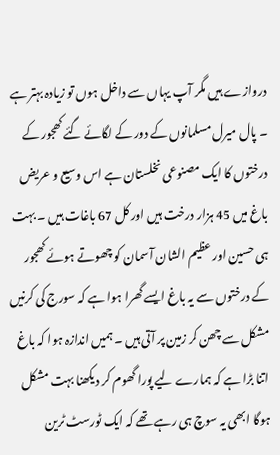دروازے ہیں مگر آپ یہاں سے داخل ہوں تو زیادہ بہتر ہے ۔ پال میرل مسلمانوں کے دور کے لگائے گئے کھجور کے درختوں کا ایک مصنوعی نخلستان ہے اس وسیع و عریض باغ میں 45 ہزار درخت ہیں اور کل 67 باغات ہیں ۔ بہت ہی حسین اور عظیم الشان آسمان کو چھوتے ہوئے کھجور کے درختوں سے یہ باغ ایسے گھرا ہوا ہے کہ سورج کی کرنیں مشکل سے چھن کر زمین پر آتی ہیں ۔ ہمیں اندازہ ہوا کہ باغ اتنا بڑا ہے کہ ہمارے لیے پورا گھوم کر دیکھنا بہت مشکل ہوگا ابھی یہ سوچ ہی رہے تھے کہ ایک ٹورسٹ ٹرین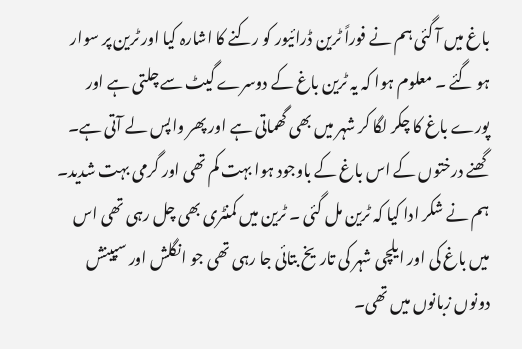باغ میں آ گئی ہم نے فوراً ٹرین ڈرائیور کو رکنے کا اشارہ کیا اور ٹرین پر سوار ہو گئے ۔ معلوم ہوا کہ یہ ٹرین باغ کے دوسرے گیٹ سے چلتی ہے اور پورے باغ کا چکر لگا کر شہر میں بھی گھماتی ہے اور پھر واپس لے آتی ہے۔ گھنے درختوں کے اس باغ کے باوجود ہوا بہت کم تھی اور گرمی بہت شدید۔ ہم نے شکر ادا کیا کہ ٹرین مل گئی ۔ ٹرین میں کمنٹری بھی چل رہی تھی اس میں باغ کی اور ایلچی شہر کی تاریخ بتائی جا رہی تھی جو انگلش اور سپینش دونوں زبانوں میں تھی۔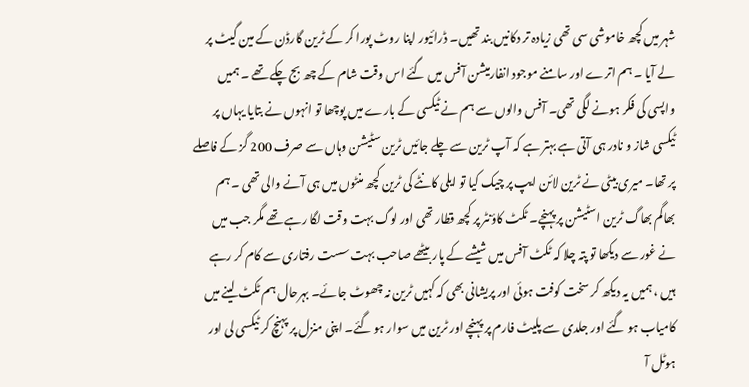شہر میں کچھ خاموشی سی تھی زیادہ تر دکانیں بند تھیں۔ ڈرائیور اپنا روٹ پورا کر کے ٹرین گارڈن کے مین گیٹ پر لے آیا ۔ ہم اترے اور سامنے موجود انفارمیشن آفس میں گئے اس وقت شام کے چھ بج چکے تھے ۔ ہمیں واپسی کی فکر ہونے لگی تھی۔ آفس والوں سے ہم نے ٹیکسی کے بارے میں پوچھا تو انہوں نے بتایا یہاں پر ٹیکسی شاز و نادر ہی آتی ہے بہتر ہے کہ آپ ٹرین سے چلے جائیں ٹرین سٹیشن وہاں سے صرف 200 گز کے فاصلے پر تھا۔ میری بیٹی نے ٹرین لائن ایپ پر چیک کیا تو ایلی کانٹے کی ٹرین کچھ منٹوں میں ہی آنے والی تھی ۔ ہم بھاگم بھاگ ٹرین اسٹیشن پر پہنچے۔ ٹکٹ کاؤنٹر پر کچھ قطار تھی اور لوگ بہت وقت لگا رہے تھے مگر جب میں نے غور سے دیکھا تو پتہ چلا کہ ٹکٹ آفس میں شیشے کے پار بیٹھے صاحب بہت سست رفتاری سے کام کر رہے ہیں ، ہمیں یہ دیکھ کر سخت کوفت ہوئی اور پریشانی بھی کہ کہیں ٹرین نہ چھوٹ جائے۔ بہرحال ہم ٹکٹ لینے میں کامیاب ہو گئے اور جلدی سے پلیٹ فارم پر پہنچے اور ٹرین میں سوار ہو گئے۔ اپنی منزل پر پہنچ کر ٹیکسی لی اور ہوٹل آ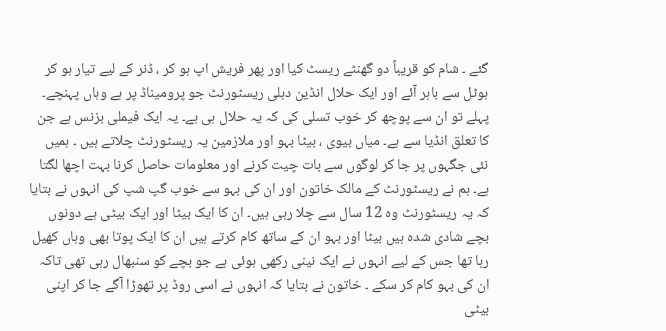گئے ۔ شام کو قریباً دو گھنٹے ریسٹ کیا اور پھر فریش اپ ہو کر ، ڈنر کے لیے تیار ہو کر ہوٹل سے باہر آئے اور ایک حلال انڈین دہلی ریسٹورنٹ جو پرومیناڈ پر ہے وہاں پہنچے۔ پہلے تو ان سے پوچھ کر خوب تسلی کی کہ یہ حلال ہی ہے۔ یہ ایک فیملی بزنس ہے جن کا تعلق انڈیا سے ہے۔ میاں بیوی ، بیٹا بہو اور ملازمین یہ ریسٹورنٹ چلاتے ہیں ۔ ہمیں نئی جگہوں پر جا کر لوگوں سے بات چیت کرنے اور معلومات حاصل کرنا بہت اچھا لگتا ہے۔ ہم نے ریسٹورنٹ کے مالک خاتون اور ان کی بہو سے خوب گپ شپ کی انہوں نے بتایا کہ یہ ریسٹورنٹ وہ 12 سال سے چلا رہی ہیں۔ ان کا ایک بیٹا اور ایک بیٹی ہے دونوں بچے شادی شدہ ہیں بیٹا اور بہو ان کے ساتھ کام کرتے ہیں ان کا ایک پوتا بھی وہاں کھیل رہا تھا جس کے لیے انہوں نے ایک نینی رکھی ہوئی ہے جو بچے کو سنبھال رہی تھی تاکہ ان کی بہو کام کر سکے ۔ خاتون نے بتایا کہ انہوں نے اسی روڈ پر تھوڑا آگے جا کر اپنی بیٹی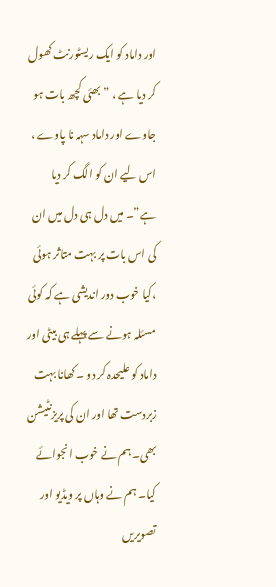اور داماد کو ایک ریسٹورنٹ کھول کر دیا ہے ، ” بھئی کچھ بات ہو جاوے اور داماد سہہ نا پاوے ، اس لیے ان کو الگ کر دیا ہے”۔ میں دل ہی دل میں ان کی اس بات پر بہت متاثر ہوئی ،کیا خوب دور اندیشی ہے کہ کوئی مسئلہ ہونے سے پہلے ہی بیٹی اور داماد کو علیحدہ کر دو ۔ کھانا بہت زبردست تھا اور ان کی پریزنٹیشن بھی۔ ہم نے خوب انجوائے کیا۔ ہم نے وہاں پر ویڈیو اور تصویریں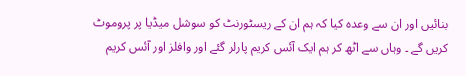بنائیں اور ان سے وعدہ کیا کہ ہم ان کے ریسٹورنٹ کو سوشل میڈیا پر پروموٹ کریں گے ۔ وہاں سے اٹھ کر ہم ایک آئس کریم پارلر گئے اور وافلز اور آئس کریم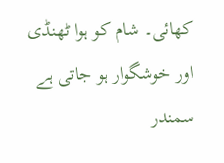کھائی۔ شام کو ہوا ٹھنڈی اور خوشگوار ہو جاتی ہے سمندر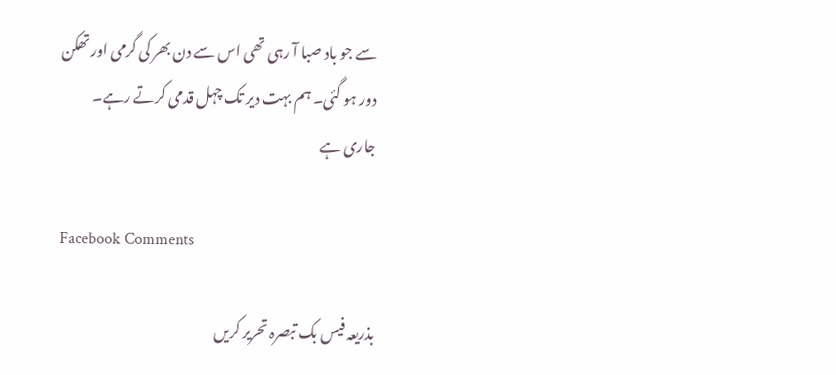سے جو باد صبا آ رہی تھی اس سے دن بھر کی گرمی اور تھکن دور ہو گئی۔ ہم بہت دیر تک چہل قدمی کرتے رہے۔
جاری ہے

Facebook Comments

بذریعہ فیس بک تبصرہ تحریر کریں